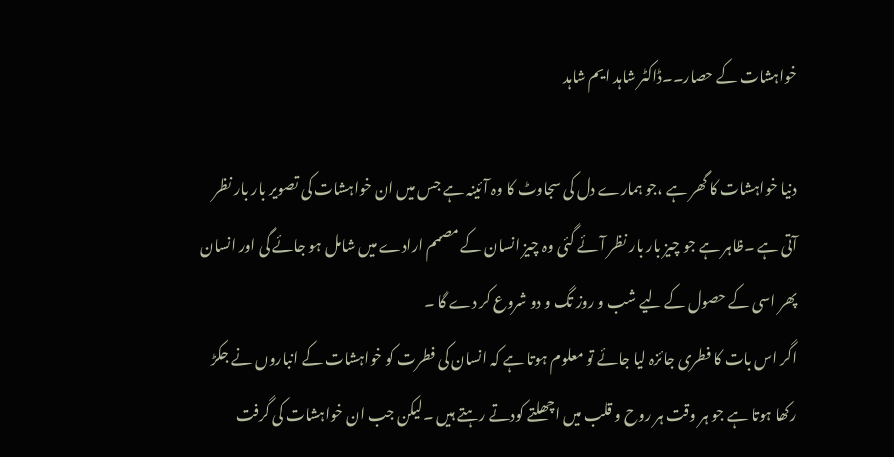خواہشات کے حصار۔۔ڈاکٹر شاہد ایم شاہد

دنیا خواہشات کا گھر ہے ،جو ہمارے دل کی سجاوٹ کا وہ آئینہ ہے جس میں ان خواہشات کی تصویر بار بار نظر آتی ہے ۔ظاہر ہے جو چیز بار بار نظر آئے گئی وہ چیز انسان کے مصمم ارادے میں شامل ہو جائے گی اور انسان پھر اسی کے حصول کے لیے شب و روز تگ و دو شروع کر دے گا ۔
اگر اس بات کا فطری جائزہ لیا جائے تو معلوم ہوتا ہے کہ انسان کی فطرت کو خواہشات کے انباروں نے جکڑ رکھا ہوتا ہے جو ہر وقت ہر روح و قلب میں اچھلتے کودتے رہتے ہیں ۔لیکن جب ان خواہشات کی گرفت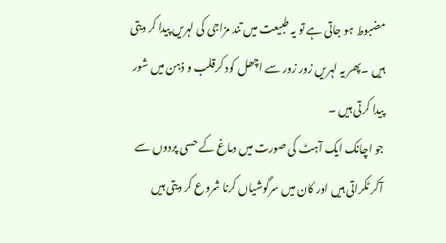مضبوط ہو جاتی ہے تو یہ طبیعت میں تند مزاجی کی لہریں پیدا کر دیتی ہیں ۔پھر یہ لہریں زور زور سے اچھل کود کرقلب و ذہن میں شور پیدا کرتی ہیں ۔
جو اچانک ایک آہٹ کی صورت میں دماغ کے حسی پردوں سے آکر ٹکراتی ہیں اور کان میں سرگوشیاں کرنا شروع کر دیتی ہیں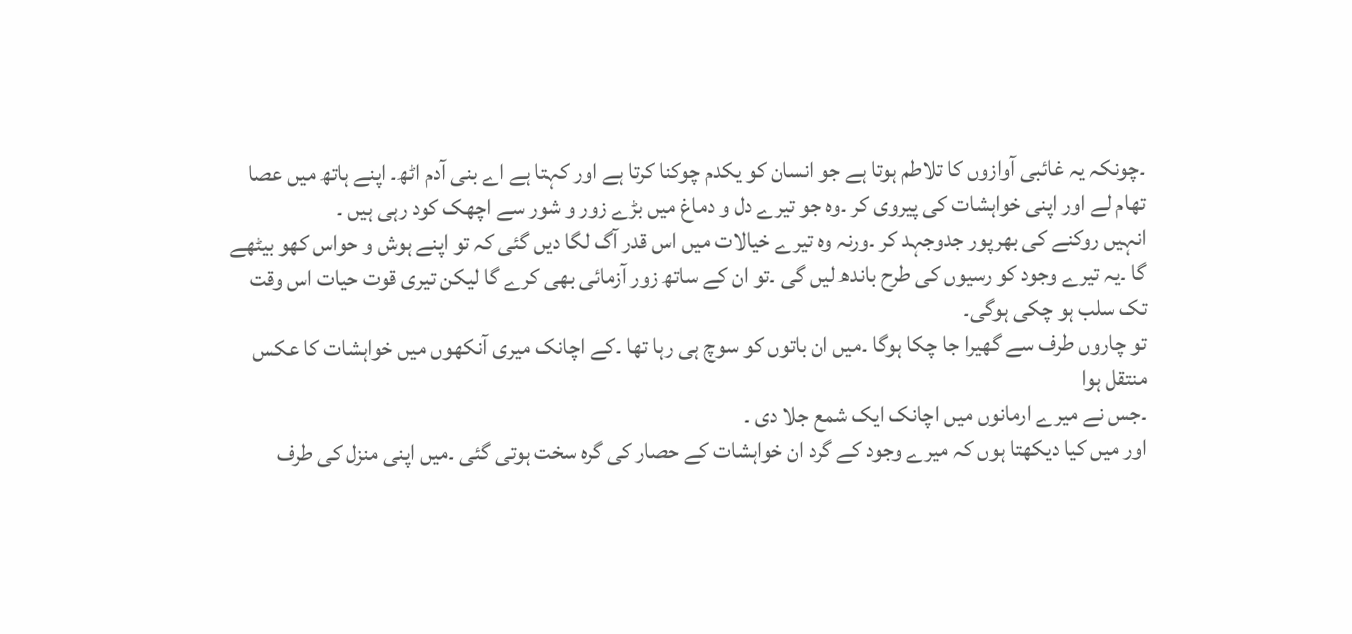۔چونکہ یہ غائبی آوازوں کا تلاطم ہوتا ہے جو انسان کو یکدم چوکنا کرتا ہے اور کہتا ہے اے بنی آدم اٹھ۔ اپنے ہاتھ میں عصا تھام لے اور اپنی خواہشات کی پیروی کر ۔وہ جو تیرے دل و دماغ میں بڑے زور و شور سے اچھک کود رہی ہیں ۔
انہیں روکنے کی بھرپور جدوجہد کر ۔ورنہ وہ تیرے خیالات میں اس قدر آگ لگا دیں گئی کہ تو اپنے ہوش و حواس کھو بیٹھے گا ۔یہ تیرے وجود کو رسیوں کی طرح باندھ لیں گی ۔تو ان کے ساتھ زور آزمائی بھی کرے گا لیکن تیری قوت حیات اس وقت تک سلب ہو چکی ہوگی۔
تو چاروں طرف سے گھیرا جا چکا ہوگا ۔میں ان باتوں کو سوچ ہی رہا تھا ۔کے اچانک میری آنکھوں میں خواہشات کا عکس منتقل ہوا
۔جس نے میرے ارمانوں میں اچانک ایک شمع جلا دی ۔
اور میں کیا دیکھتا ہوں کہ میرے وجود کے گرد ان خواہشات کے حصار کی گرہ سخت ہوتی گئی ۔میں اپنی منزل کی طرف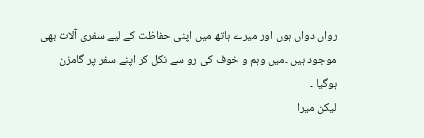رواں دواں ہوں اور میرے ہاتھ میں اپنی حفاظت کے لیے سفری آلات بھی موجود ہیں ۔میں وہم و خوف کی رو سے نکل کر اپنے سفر پر گامزن ہوگیا ۔
لیکن میرا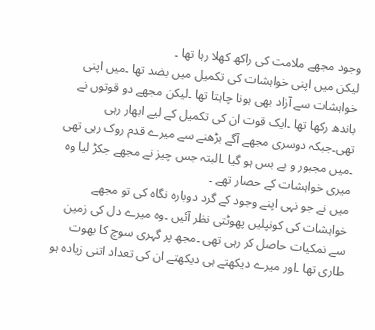وجود مجھے ملامت کی راکھ کھلا رہا تھا ۔
لیکن میں اپنی خواہشات کی تکمیل میں بضد تھا ۔میں اپنی خواہشات سے آزاد بھی ہونا چاہتا تھا ۔لیکن مجھے دو قوتوں نے باندھ رکھا تھا ۔ایک قوت ان کی تکمیل کے لیے ابھار رہی تھی۔جبکہ دوسری مجھے آگے بڑھنے سے میرے قدم روک رہی تھی ۔میں مجبور و بے بس ہو گیا ۔البتہ جس چیز نے مجھے جکڑ لیا وہ میری خواہشات کے حصار تھے ۔
میں نے جو نہی اپنے وجود کے گرد دوبارہ نگاہ کی تو مجھے خواہشات کی کونپلیں پھوٹتی نظر آئیں ۔وہ میرے دل کی زمین سے نمکیات حاصل کر رہی تھی ۔مجھ پر گہری سوچ کا بھوت طاری تھا ۔اور میرے دیکھتے ہی دیکھتے ان کی تعداد اتنی زیادہ ہو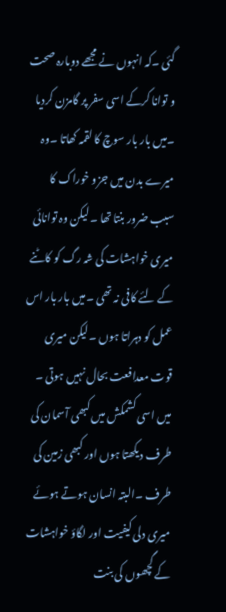گئی ۔کہ انہوں نے مجھے دوبارہ صحت و توانا کرکے اسی سفر پر گامزن کردیا ۔میں بار بار سوچ کا لقمہ کھاتا ۔وہ میرے بدن میں جزو خوراک کا سبب ضرور بنتا تھا ۔لیکن وہ توانائی میری خواہشات کی شہ رگ کو کاٹنے کے لئے کافی نہ تھی ۔میں بار بار اس عمل کو دہراتا ہوں ۔لیکن میری قوت معدافعت بحال نہیں ہوتی ۔
میں اسی کشمکش میں کبھی آسمان کی طرف دیکھتا ہوں اور کبھی زمین کی طرف ۔البتہ انسان ہوتے ہوئے میری دلی کیفیت اور لگاؤ خواہشات کے گچھوں کی بنت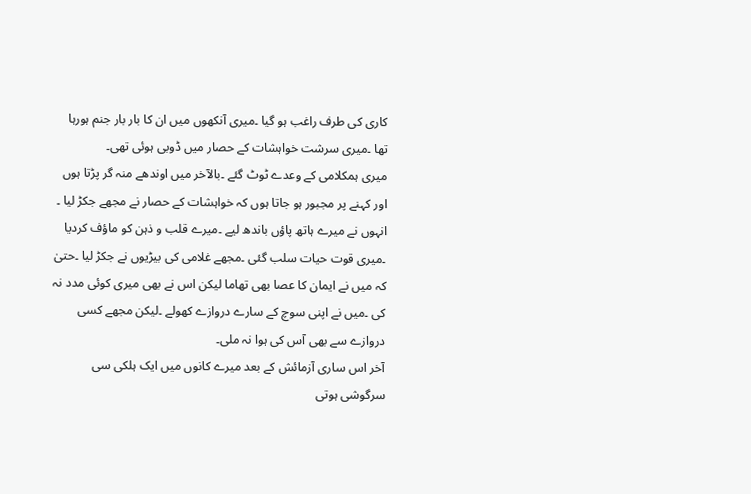کاری کی طرف راغب ہو گیا ۔میری آنکھوں میں ان کا بار بار جنم ہورہا تھا ۔میری سرشت خواہشات کے حصار میں ڈوبی ہوئی تھی۔
میری ہمکلامی کے وعدے ٹوٹ گئے ۔بالآخر میں اوندھے منہ گر پڑتا ہوں اور کہنے پر مجبور ہو جاتا ہوں کہ خواہشات کے حصار نے مجھے جکڑ لیا ۔ انہوں نے میرے ہاتھ پاؤں باندھ لیے ۔میرے قلب و ذہن کو ماؤف کردیا ۔میری قوت حیات سلب گئی ۔مجھے غلامی کی بیڑیوں نے جکڑ لیا ۔حتیٰ کہ میں نے ایمان کا عصا بھی تھاما لیکن اس نے بھی میری کوئی مدد نہ کی ۔میں نے اپنی سوچ کے سارے دروازے کھولے ۔لیکن مجھے کسی دروازے سے بھی آس کی ہوا نہ ملی۔
آخر اس ساری آزمائش کے بعد میرے کانوں میں ایک ہلکی سی سرگوشی ہوتی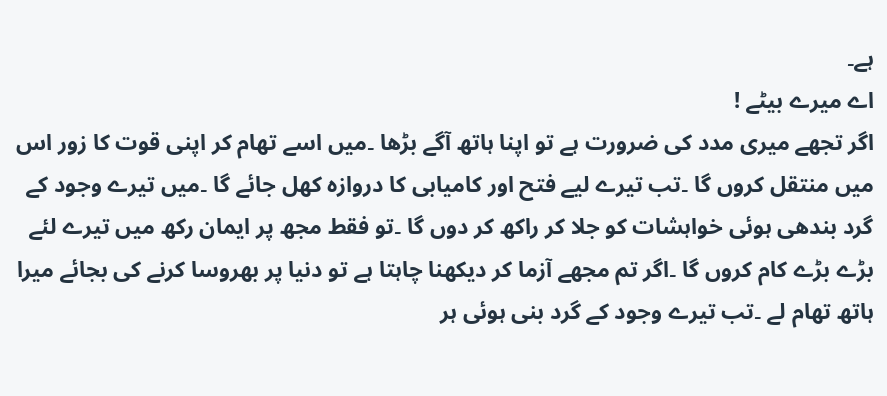ہے۔
اے میرے بیٹے !
اگر تجھے میری مدد کی ضرورت ہے تو اپنا ہاتھ آگے بڑھا ۔میں اسے تھام کر اپنی قوت کا زور اس میں منتقل کروں گا ۔تب تیرے لیے فتح اور کامیابی کا دروازہ کھل جائے گا ۔میں تیرے وجود کے گرد بندھی ہوئی خواہشات کو جلا کر راکھ کر دوں گا ۔تو فقط مجھ پر ایمان رکھ میں تیرے لئے بڑے بڑے کام کروں گا ۔اگر تم مجھے آزما کر دیکھنا چاہتا ہے تو دنیا پر بھروسا کرنے کی بجائے میرا ہاتھ تھام لے ۔تب تیرے وجود کے گرد بنی ہوئی ہر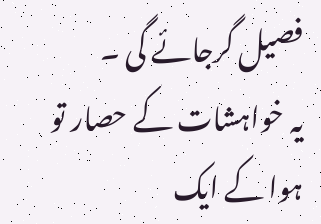فصیل گرجائے گی ۔
یہ خواہشات کے حصار تو ہوا کے ایک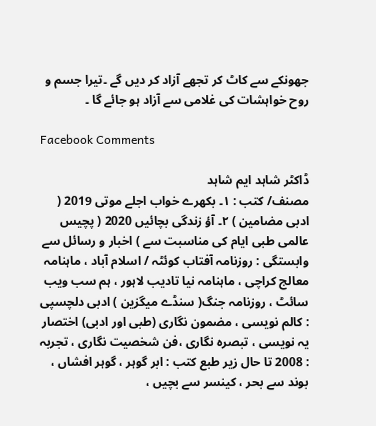جھونکے سے کاٹ کر تجھے آزاد کر دیں گے ۔تیرا جسم و روح خواہشات کی غلامی سے آزاد ہو جائے گا ۔

Facebook Comments

ڈاکٹر شاہد ایم شاہد
مصنف/ کتب : ١۔ بکھرے خواب اجلے موتی 2019 ( ادبی مضامین ) ٢۔ آؤ زندگی بچائیں 2020 ( پچیس عالمی طبی ایام کی مناسبت سے ) اخبار و رسائل سے وابستگی : روزنامہ آفتاب کوئٹہ / اسلام آباد ، ماہنامہ معالج کراچی ، ماہنامہ نیا تادیب لاہور ، ہم سب ویب سائٹ ، روزنامہ جنگ( سنڈے میگزین ) ادبی دلچسپی : کالم نویسی ، مضمون نگاری (طبی اور ادبی) اختصار یہ نویسی ، تبصرہ نگاری ،فن شخصیت نگاری ، تجربہ : 2008 تا حال زیر طبع کتب : ابر گوہر ، گوہر افشاں ، بوند سے بحر ، کینسر سے بچیں ،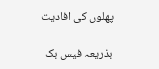پھلوں کی افادیت

بذریعہ فیس بک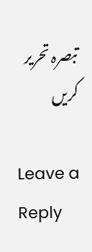تبصرہ تحریر کریں

Leave a Reply